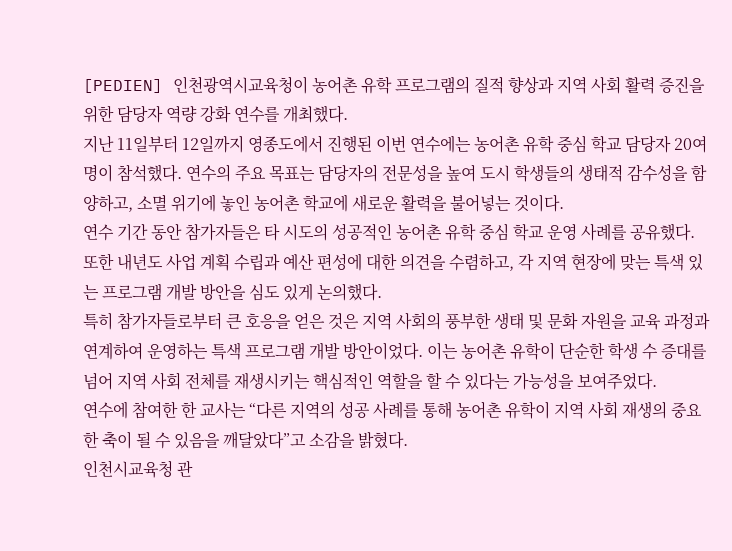[PEDIEN] 인천광역시교육청이 농어촌 유학 프로그램의 질적 향상과 지역 사회 활력 증진을 위한 담당자 역량 강화 연수를 개최했다.
지난 11일부터 12일까지 영종도에서 진행된 이번 연수에는 농어촌 유학 중심 학교 담당자 20여 명이 참석했다. 연수의 주요 목표는 담당자의 전문성을 높여 도시 학생들의 생태적 감수성을 함양하고, 소멸 위기에 놓인 농어촌 학교에 새로운 활력을 불어넣는 것이다.
연수 기간 동안 참가자들은 타 시도의 성공적인 농어촌 유학 중심 학교 운영 사례를 공유했다. 또한 내년도 사업 계획 수립과 예산 편성에 대한 의견을 수렴하고, 각 지역 현장에 맞는 특색 있는 프로그램 개발 방안을 심도 있게 논의했다.
특히 참가자들로부터 큰 호응을 얻은 것은 지역 사회의 풍부한 생태 및 문화 자원을 교육 과정과 연계하여 운영하는 특색 프로그램 개발 방안이었다. 이는 농어촌 유학이 단순한 학생 수 증대를 넘어 지역 사회 전체를 재생시키는 핵심적인 역할을 할 수 있다는 가능성을 보여주었다.
연수에 참여한 한 교사는 “다른 지역의 성공 사례를 통해 농어촌 유학이 지역 사회 재생의 중요한 축이 될 수 있음을 깨달았다”고 소감을 밝혔다.
인천시교육청 관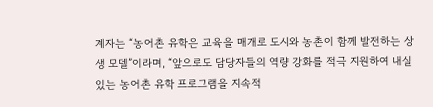계자는 “농어촌 유학은 교육을 매개로 도시와 농촌이 함께 발전하는 상생 모델”이라며, “앞으로도 담당자들의 역량 강화를 적극 지원하여 내실 있는 농어촌 유학 프로그램을 지속적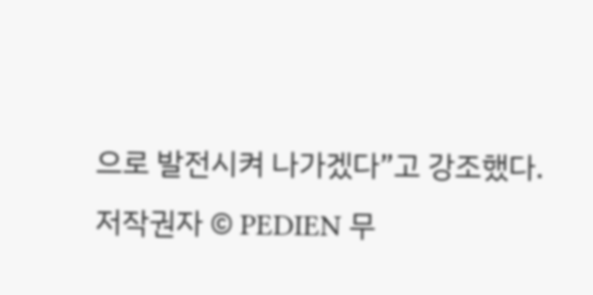으로 발전시켜 나가겠다”고 강조했다.
저작권자 © PEDIEN 무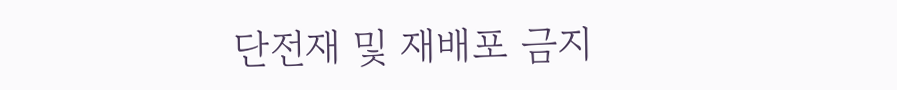단전재 및 재배포 금지